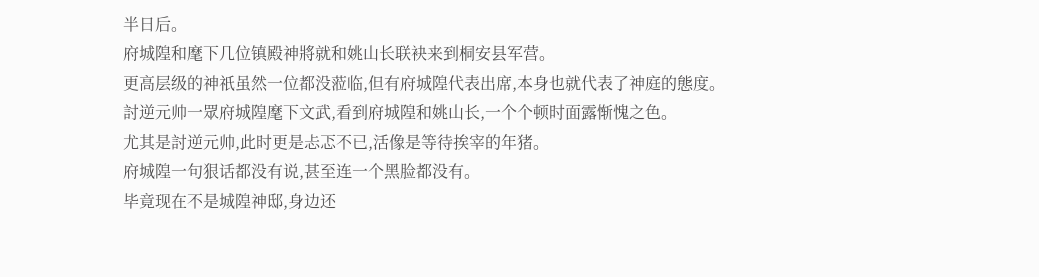半日后。
府城隍和麾下几位镇殿神將就和姚山长联袂来到桐安县军营。
更高层级的神祇虽然一位都没蒞临,但有府城隍代表出席,本身也就代表了神庭的態度。
討逆元帅一眾府城隍麾下文武,看到府城隍和姚山长,一个个顿时面露惭愧之色。
尤其是討逆元帅,此时更是忐忑不已,活像是等待挨宰的年猪。
府城隍一句狠话都没有说,甚至连一个黑脸都没有。
毕竟现在不是城隍神邸,身边还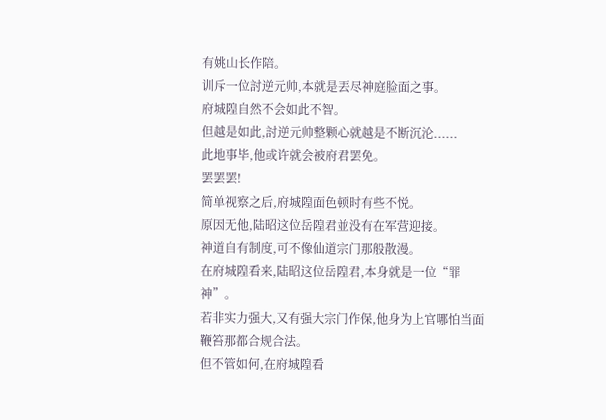有姚山长作陪。
训斥一位討逆元帅,本就是丟尽神庭脸面之事。
府城隍自然不会如此不智。
但越是如此,討逆元帅整颗心就越是不断沉沦......
此地事毕,他或许就会被府君罢免。
罢罢罢!
简单视察之后,府城隍面色顿时有些不悦。
原因无他,陆昭这位岳隍君並没有在军营迎接。
神道自有制度,可不像仙道宗门那般散漫。
在府城隍看来,陆昭这位岳隍君,本身就是一位“罪神”。
若非实力强大,又有强大宗门作保,他身为上官哪怕当面鞭笞那都合规合法。
但不管如何,在府城隍看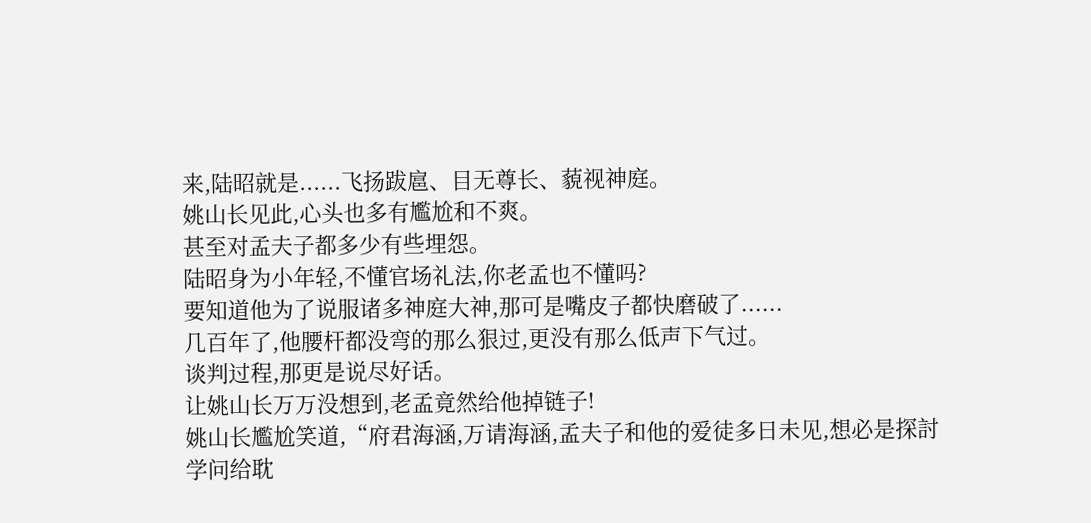来,陆昭就是......飞扬跋扈、目无尊长、藐视神庭。
姚山长见此,心头也多有尷尬和不爽。
甚至对孟夫子都多少有些埋怨。
陆昭身为小年轻,不懂官场礼法,你老孟也不懂吗?
要知道他为了说服诸多神庭大神,那可是嘴皮子都快磨破了......
几百年了,他腰杆都没弯的那么狠过,更没有那么低声下气过。
谈判过程,那更是说尽好话。
让姚山长万万没想到,老孟竟然给他掉链子!
姚山长尷尬笑道,“府君海涵,万请海涵,孟夫子和他的爱徒多日未见,想必是探討学问给耽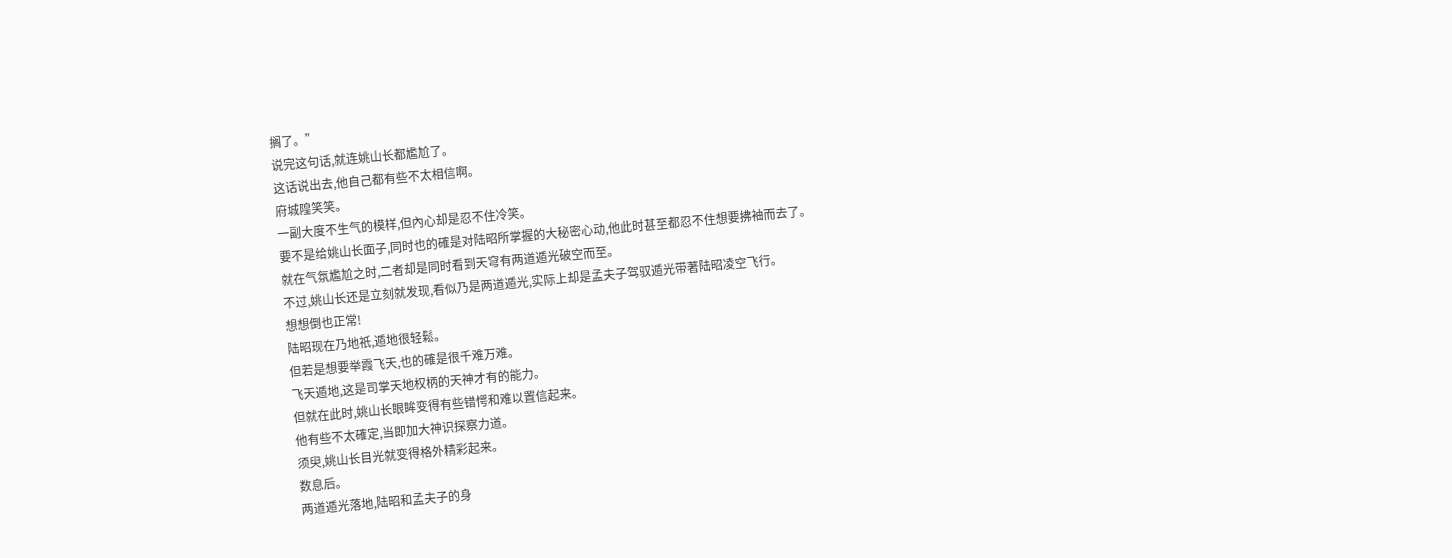搁了。”
说完这句话,就连姚山长都尷尬了。
这话说出去,他自己都有些不太相信啊。
府城隍笑笑。
一副大度不生气的模样,但內心却是忍不住冷笑。
要不是给姚山长面子,同时也的確是对陆昭所掌握的大秘密心动,他此时甚至都忍不住想要拂袖而去了。
就在气氛尷尬之时,二者却是同时看到天穹有两道遁光破空而至。
不过,姚山长还是立刻就发现,看似乃是两道遁光,实际上却是孟夫子驾驭遁光带著陆昭凌空飞行。
想想倒也正常!
陆昭现在乃地祇,遁地很轻鬆。
但若是想要举霞飞天,也的確是很千难万难。
飞天遁地,这是司掌天地权柄的天神才有的能力。
但就在此时,姚山长眼眸变得有些错愕和难以置信起来。
他有些不太確定,当即加大神识探察力道。
须臾,姚山长目光就变得格外精彩起来。
数息后。
两道遁光落地,陆昭和孟夫子的身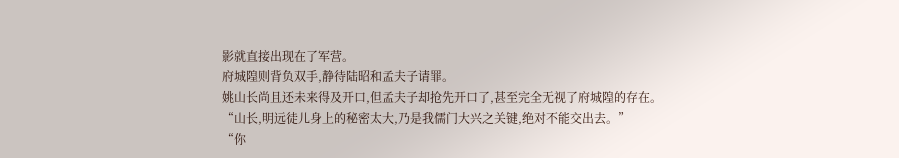影就直接出现在了军营。
府城隍则背负双手,静待陆昭和孟夫子请罪。
姚山长尚且还未来得及开口,但孟夫子却抢先开口了,甚至完全无视了府城隍的存在。
“山长,明远徒儿身上的秘密太大,乃是我儒门大兴之关键,绝对不能交出去。”
“你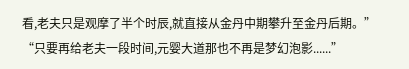看,老夫只是观摩了半个时辰,就直接从金丹中期攀升至金丹后期。”
“只要再给老夫一段时间,元婴大道那也不再是梦幻泡影......”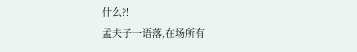什么?!
孟夫子一语落,在场所有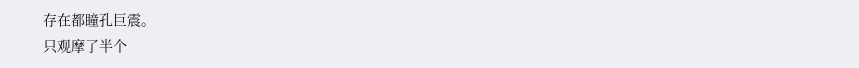存在都瞳孔巨震。
只观摩了半个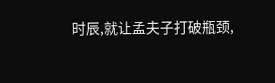时辰,就让孟夫子打破瓶颈,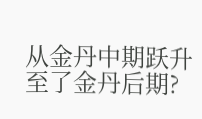从金丹中期跃升至了金丹后期?